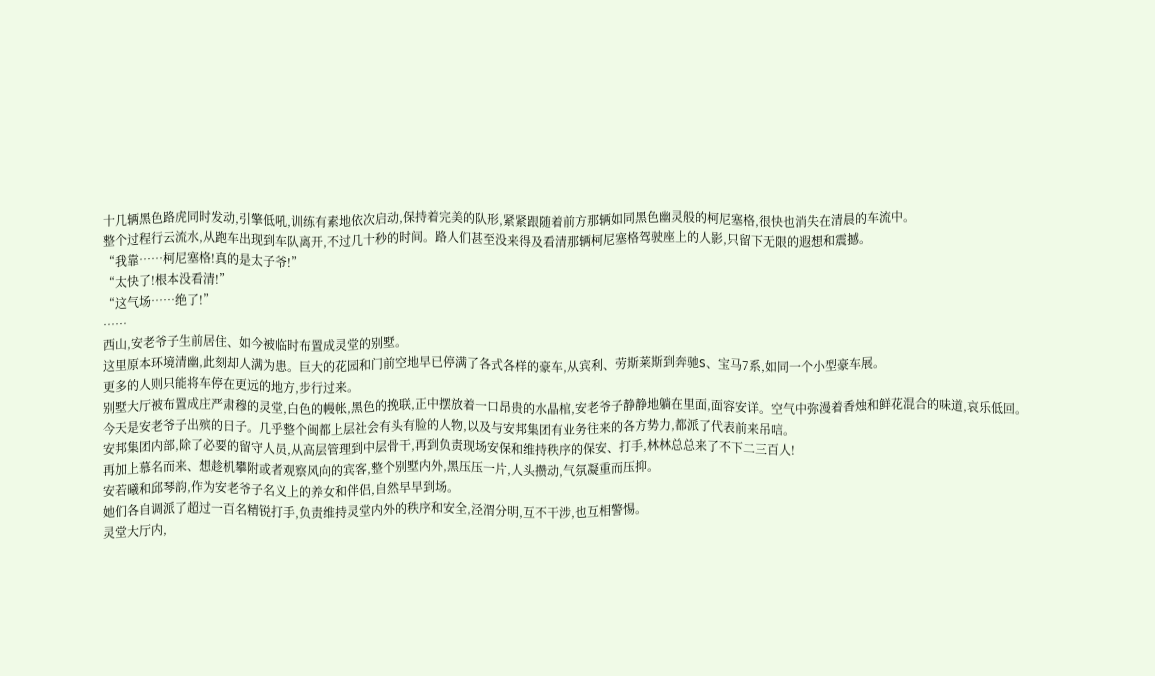十几辆黑色路虎同时发动,引擎低吼,训练有素地依次启动,保持着完美的队形,紧紧跟随着前方那辆如同黑色幽灵般的柯尼塞格,很快也消失在清晨的车流中。
整个过程行云流水,从跑车出现到车队离开,不过几十秒的时间。路人们甚至没来得及看清那辆柯尼塞格驾驶座上的人影,只留下无限的遐想和震撼。
“我靠……柯尼塞格!真的是太子爷!”
“太快了!根本没看清!”
“这气场……绝了!”
……
西山,安老爷子生前居住、如今被临时布置成灵堂的别墅。
这里原本环境清幽,此刻却人满为患。巨大的花园和门前空地早已停满了各式各样的豪车,从宾利、劳斯莱斯到奔驰S、宝马7系,如同一个小型豪车展。
更多的人则只能将车停在更远的地方,步行过来。
别墅大厅被布置成庄严肃穆的灵堂,白色的幔帐,黑色的挽联,正中摆放着一口昂贵的水晶棺,安老爷子静静地躺在里面,面容安详。空气中弥漫着香烛和鲜花混合的味道,哀乐低回。
今天是安老爷子出殡的日子。几乎整个闽都上层社会有头有脸的人物,以及与安邦集团有业务往来的各方势力,都派了代表前来吊唁。
安邦集团内部,除了必要的留守人员,从高层管理到中层骨干,再到负责现场安保和维持秩序的保安、打手,林林总总来了不下二三百人!
再加上慕名而来、想趁机攀附或者观察风向的宾客,整个别墅内外,黑压压一片,人头攒动,气氛凝重而压抑。
安若曦和邱琴韵,作为安老爷子名义上的养女和伴侣,自然早早到场。
她们各自调派了超过一百名精锐打手,负责维持灵堂内外的秩序和安全,泾渭分明,互不干涉,也互相警惕。
灵堂大厅内,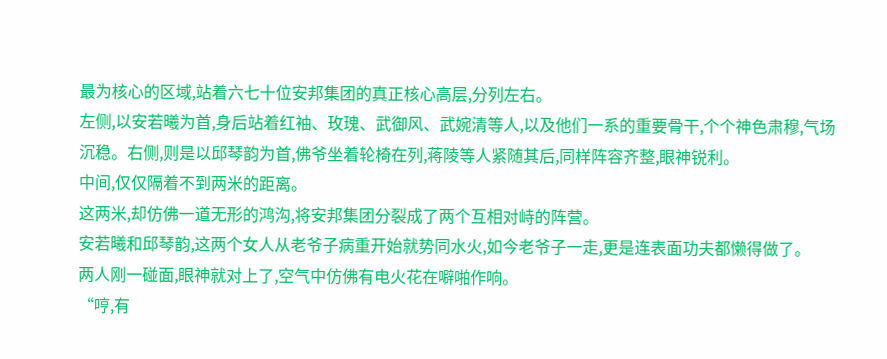最为核心的区域,站着六七十位安邦集团的真正核心高层,分列左右。
左侧,以安若曦为首,身后站着红袖、玫瑰、武御风、武婉清等人,以及他们一系的重要骨干,个个神色肃穆,气场沉稳。右侧,则是以邱琴韵为首,佛爷坐着轮椅在列,蒋陵等人紧随其后,同样阵容齐整,眼神锐利。
中间,仅仅隔着不到两米的距离。
这两米,却仿佛一道无形的鸿沟,将安邦集团分裂成了两个互相对峙的阵营。
安若曦和邱琴韵,这两个女人从老爷子病重开始就势同水火,如今老爷子一走,更是连表面功夫都懒得做了。
两人刚一碰面,眼神就对上了,空气中仿佛有电火花在噼啪作响。
“哼,有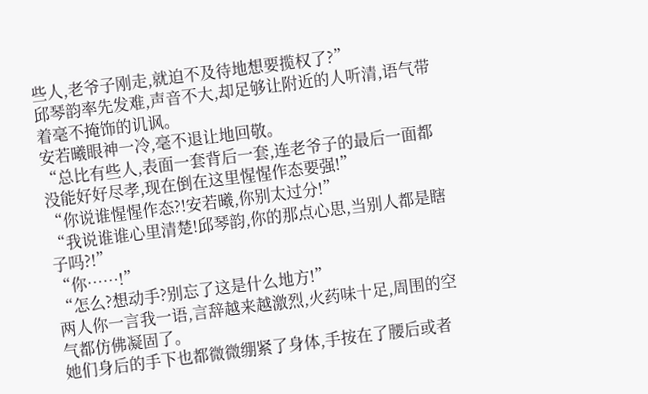些人,老爷子刚走,就迫不及待地想要揽权了?”
邱琴韵率先发难,声音不大,却足够让附近的人听清,语气带着毫不掩饰的讥讽。
安若曦眼神一冷,毫不退让地回敬。
“总比有些人,表面一套背后一套,连老爷子的最后一面都没能好好尽孝,现在倒在这里惺惺作态要强!”
“你说谁惺惺作态?!安若曦,你别太过分!”
“我说谁谁心里清楚!邱琴韵,你的那点心思,当别人都是瞎子吗?!”
“你……!”
“怎么?想动手?别忘了这是什么地方!”
两人你一言我一语,言辞越来越激烈,火药味十足,周围的空气都仿佛凝固了。
她们身后的手下也都微微绷紧了身体,手按在了腰后或者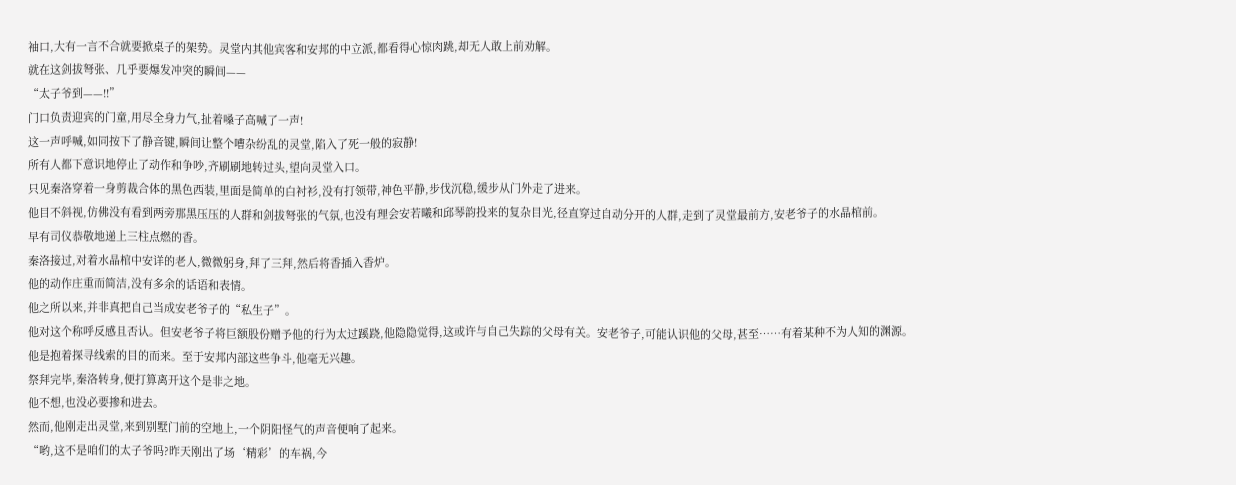袖口,大有一言不合就要掀桌子的架势。灵堂内其他宾客和安邦的中立派,都看得心惊肉跳,却无人敢上前劝解。
就在这剑拔弩张、几乎要爆发冲突的瞬间——
“太子爷到——!!”
门口负责迎宾的门童,用尽全身力气,扯着嗓子高喊了一声!
这一声呼喊,如同按下了静音键,瞬间让整个嘈杂纷乱的灵堂,陷入了死一般的寂静!
所有人都下意识地停止了动作和争吵,齐刷刷地转过头,望向灵堂入口。
只见秦洛穿着一身剪裁合体的黑色西装,里面是简单的白衬衫,没有打领带,神色平静,步伐沉稳,缓步从门外走了进来。
他目不斜视,仿佛没有看到两旁那黑压压的人群和剑拔弩张的气氛,也没有理会安若曦和邱琴韵投来的复杂目光,径直穿过自动分开的人群,走到了灵堂最前方,安老爷子的水晶棺前。
早有司仪恭敬地递上三柱点燃的香。
秦洛接过,对着水晶棺中安详的老人,微微躬身,拜了三拜,然后将香插入香炉。
他的动作庄重而简洁,没有多余的话语和表情。
他之所以来,并非真把自己当成安老爷子的“私生子”。
他对这个称呼反感且否认。但安老爷子将巨额股份赠予他的行为太过蹊跷,他隐隐觉得,这或许与自己失踪的父母有关。安老爷子,可能认识他的父母,甚至……有着某种不为人知的渊源。
他是抱着探寻线索的目的而来。至于安邦内部这些争斗,他毫无兴趣。
祭拜完毕,秦洛转身,便打算离开这个是非之地。
他不想,也没必要掺和进去。
然而,他刚走出灵堂,来到别墅门前的空地上,一个阴阳怪气的声音便响了起来。
“哟,这不是咱们的太子爷吗?昨天刚出了场‘精彩’的车祸,今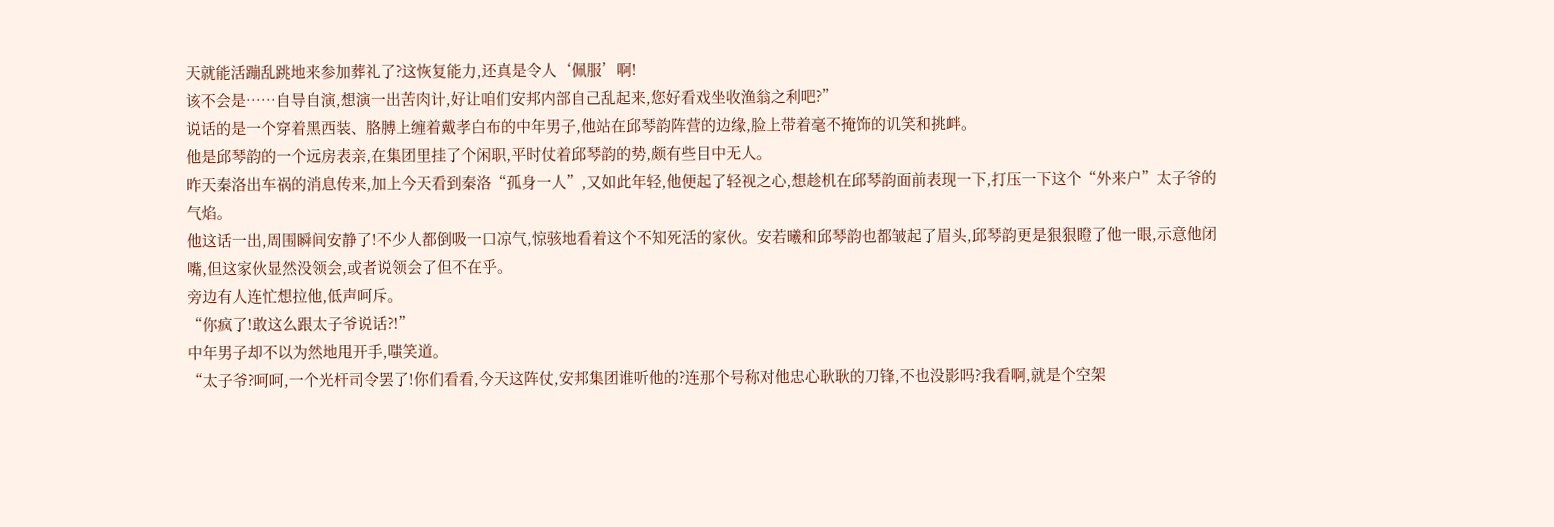天就能活蹦乱跳地来参加葬礼了?这恢复能力,还真是令人‘佩服’啊!
该不会是……自导自演,想演一出苦肉计,好让咱们安邦内部自己乱起来,您好看戏坐收渔翁之利吧?”
说话的是一个穿着黑西装、胳膊上缠着戴孝白布的中年男子,他站在邱琴韵阵营的边缘,脸上带着毫不掩饰的讥笑和挑衅。
他是邱琴韵的一个远房表亲,在集团里挂了个闲职,平时仗着邱琴韵的势,颇有些目中无人。
昨天秦洛出车祸的消息传来,加上今天看到秦洛“孤身一人”,又如此年轻,他便起了轻视之心,想趁机在邱琴韵面前表现一下,打压一下这个“外来户”太子爷的气焰。
他这话一出,周围瞬间安静了!不少人都倒吸一口凉气,惊骇地看着这个不知死活的家伙。安若曦和邱琴韵也都皱起了眉头,邱琴韵更是狠狠瞪了他一眼,示意他闭嘴,但这家伙显然没领会,或者说领会了但不在乎。
旁边有人连忙想拉他,低声呵斥。
“你疯了!敢这么跟太子爷说话?!”
中年男子却不以为然地甩开手,嗤笑道。
“太子爷?呵呵,一个光杆司令罢了!你们看看,今天这阵仗,安邦集团谁听他的?连那个号称对他忠心耿耿的刀锋,不也没影吗?我看啊,就是个空架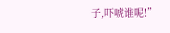子,吓唬谁呢!”